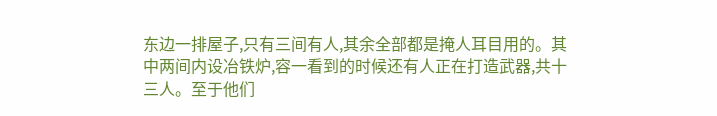东边一排屋子,只有三间有人,其余全部都是掩人耳目用的。其中两间内设冶铁炉,容一看到的时候还有人正在打造武器,共十三人。至于他们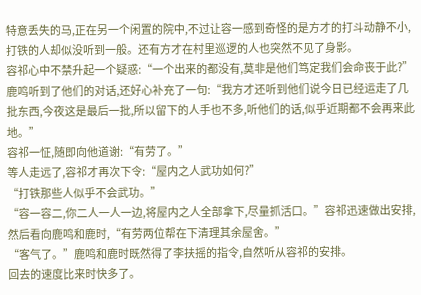特意丢失的马,正在另一个闲置的院中,不过让容一感到奇怪的是方才的打斗动静不小,打铁的人却似没听到一般。还有方才在村里巡逻的人也突然不见了身影。
容祁心中不禁升起一个疑惑:“一个出来的都没有,莫非是他们笃定我们会命丧于此?”
鹿鸣听到了他们的对话,还好心补充了一句:“我方才还听到他们说今日已经运走了几批东西,今夜这是最后一批,所以留下的人手也不多,听他们的话,似乎近期都不会再来此地。”
容祁一怔,随即向他道谢:“有劳了。”
等人走远了,容祁才再次下令:“屋内之人武功如何?”
“打铁那些人似乎不会武功。”
“容一容二,你二人一人一边,将屋内之人全部拿下,尽量抓活口。”容祁迅速做出安排,然后看向鹿鸣和鹿时,“有劳两位帮在下清理其余屋舍。”
“客气了。”鹿鸣和鹿时既然得了李扶摇的指令,自然听从容祁的安排。
回去的速度比来时快多了。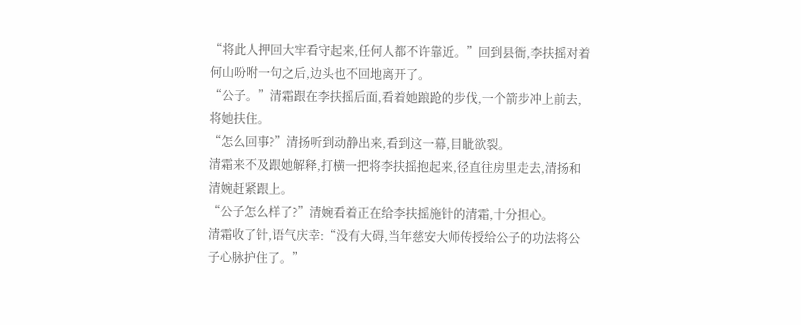“将此人押回大牢看守起来,任何人都不许靠近。”回到县衙,李扶摇对着何山吩咐一句之后,边头也不回地离开了。
“公子。”清霜跟在李扶摇后面,看着她踉跄的步伐,一个箭步冲上前去,将她扶住。
“怎么回事?”清扬听到动静出来,看到这一幕,目眦欲裂。
清霜来不及跟她解释,打横一把将李扶摇抱起来,径直往房里走去,清扬和清婉赶紧跟上。
“公子怎么样了?”清婉看着正在给李扶摇施针的清霜,十分担心。
清霜收了针,语气庆幸:“没有大碍,当年慈安大师传授给公子的功法将公子心脉护住了。”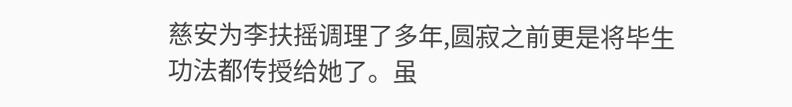慈安为李扶摇调理了多年,圆寂之前更是将毕生功法都传授给她了。虽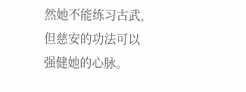然她不能练习古武,但慈安的功法可以强健她的心脉。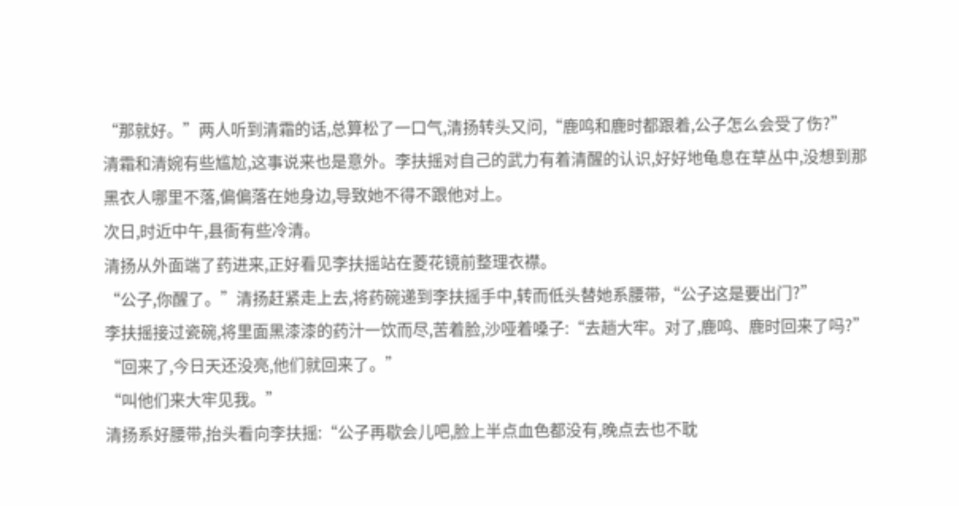“那就好。”两人听到清霜的话,总算松了一口气,清扬转头又问,“鹿鸣和鹿时都跟着,公子怎么会受了伤?”
清霜和清婉有些尴尬,这事说来也是意外。李扶摇对自己的武力有着清醒的认识,好好地龟息在草丛中,没想到那黑衣人哪里不落,偏偏落在她身边,导致她不得不跟他对上。
次日,时近中午,县衙有些冷清。
清扬从外面端了药进来,正好看见李扶摇站在菱花镜前整理衣襟。
“公子,你醒了。”清扬赶紧走上去,将药碗递到李扶摇手中,转而低头替她系腰带,“公子这是要出门?”
李扶摇接过瓷碗,将里面黑漆漆的药汁一饮而尽,苦着脸,沙哑着嗓子:“去趟大牢。对了,鹿鸣、鹿时回来了吗?”
“回来了,今日天还没亮,他们就回来了。”
“叫他们来大牢见我。”
清扬系好腰带,抬头看向李扶摇:“公子再歇会儿吧,脸上半点血色都没有,晚点去也不耽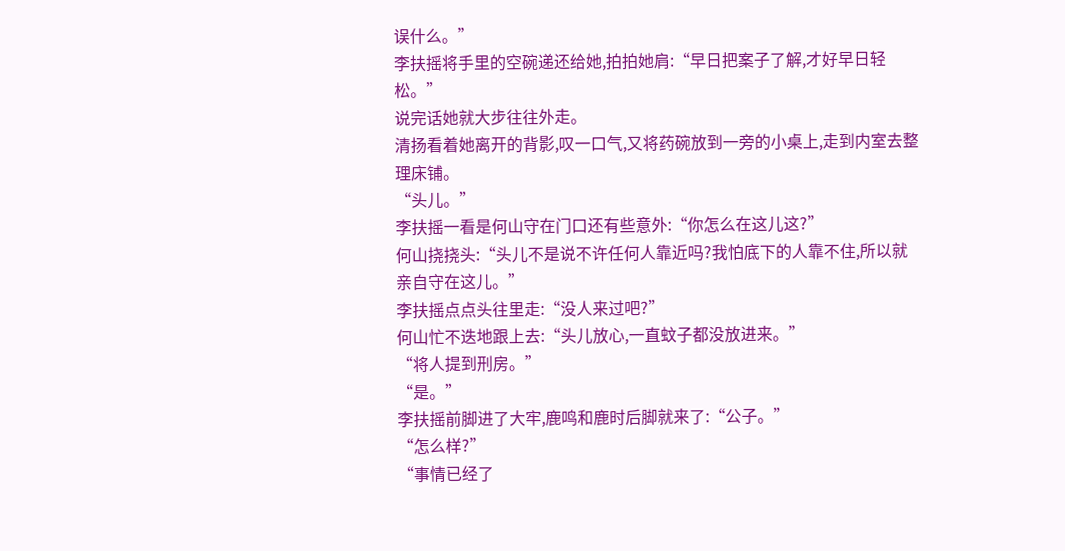误什么。”
李扶摇将手里的空碗递还给她,拍拍她肩:“早日把案子了解,才好早日轻松。”
说完话她就大步往往外走。
清扬看着她离开的背影,叹一口气,又将药碗放到一旁的小桌上,走到内室去整理床铺。
“头儿。”
李扶摇一看是何山守在门口还有些意外:“你怎么在这儿这?”
何山挠挠头:“头儿不是说不许任何人靠近吗?我怕底下的人靠不住,所以就亲自守在这儿。”
李扶摇点点头往里走:“没人来过吧?”
何山忙不迭地跟上去:“头儿放心,一直蚊子都没放进来。”
“将人提到刑房。”
“是。”
李扶摇前脚进了大牢,鹿鸣和鹿时后脚就来了:“公子。”
“怎么样?”
“事情已经了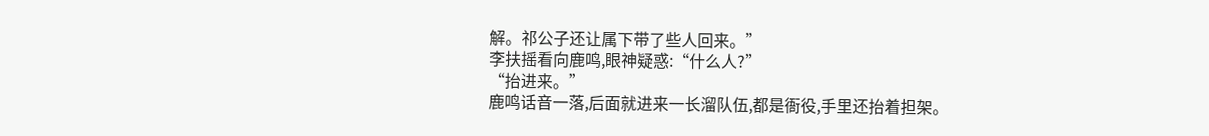解。祁公子还让属下带了些人回来。”
李扶摇看向鹿鸣,眼神疑惑:“什么人?”
“抬进来。”
鹿鸣话音一落,后面就进来一长溜队伍,都是衙役,手里还抬着担架。